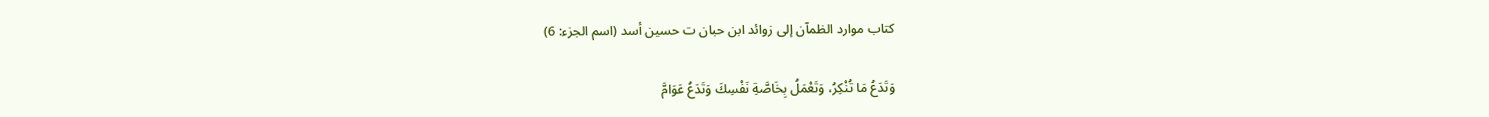كتاب موارد الظمآن إلى زوائد ابن حبان ت حسين أسد (اسم الجزء: 6)

وَتَدَعُ مَا تُنْكِرُ، وَتَعْمَلُ بِخَاصَّةِ نَفْسِكَ وَتَدَعُ عَوَامَّ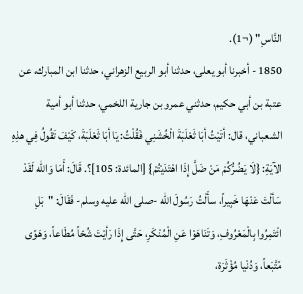النَّاسِ" (¬1).
1850 - أخبرنا أبو يعلى، حدثنا أبو الربيع الزهراني، حدثنا ابن المبارك، عن عتبة بن أبي حكيم، حدثني عمرو بن جارية اللخمي، حدثنا أبو أمية الشعباني، قال: أتَيْتُ أبَا ثَعْلَبَةَ الْخُشَنِي فَقُلْتُ: يَا أبَا ثَعْلَبَةَ، كَيْفَ تَقُولُ فِي هذِهِ الآيَةِ: {لَا يَضُرُّكُمْ مَنْ ضَلَّ إِذَا اهْتَدَيْتُمْ} [المائدة: 105]؟. قَالَ: أَمَا وَالله لَقَدْ سَألْتَ عَنْهَا خَبِيراً، سأَلْتُ رَسُولَ الله -صلى الله عليه وسلم- فَقَالَ: "بَلِ ائْتَمِرُوا بِالْمَعْرُوفِ، وَتَنَاهَوْا عَنِ الْمُنْكَرِ، حَتَّى إِذَا رَأيْتَ شُحّاً مُطَاعاً، وَهَوًى مًتَّبَعاً، وَدُنْيا مُؤْثَرَة،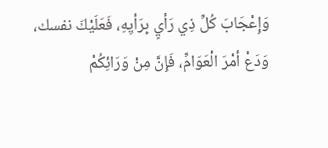وَإِعْجَابَ كُلِّ ذِي رَأيٍ بِرَأيِهِ، فَعَلَيْكَ نفسك، وَدَعْ أمْرَ الْعَوَامِّ، فَإِنَّ مِنْ وَرَائِكُمْ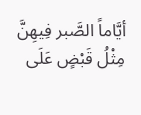أيَّاماً الصَّبر فِيهِنَّ مِثْلُ قَبْضٍ عَلَى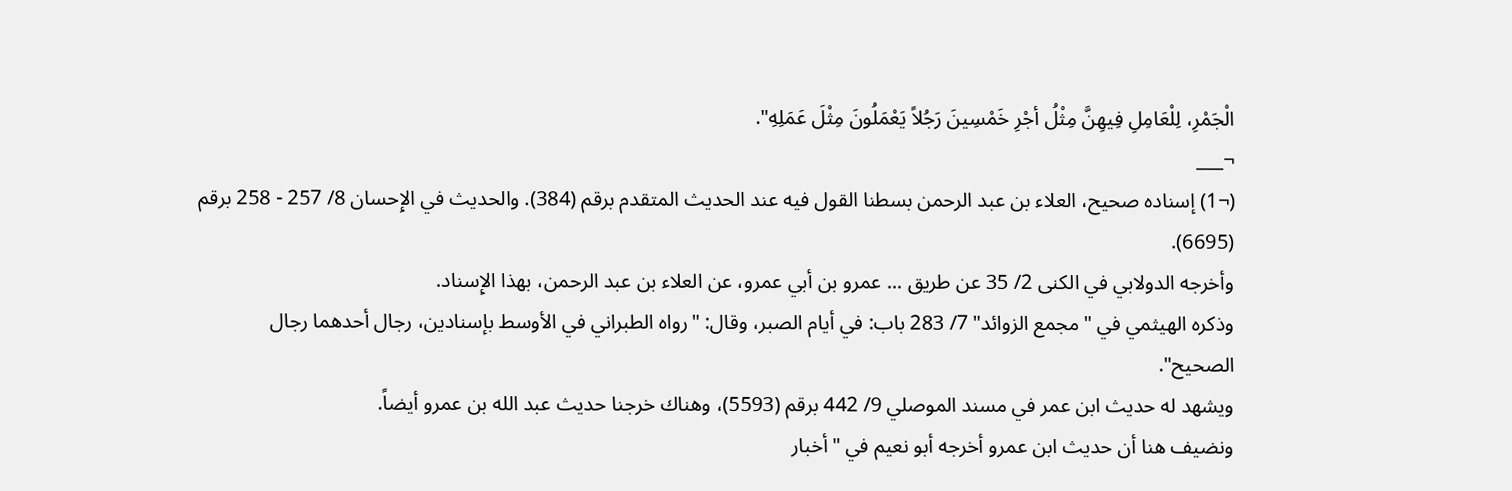الْجَمْرِ، لِلْعَامِلِ فِيهِنَّ مِثْلُ أجْرِ خَمْسِينَ رَجُلاً يَعْمَلُونَ مِثْلَ عَمَلِهِ".
¬___
(¬1) إسناده صحيح، العلاء بن عبد الرحمن بسطنا القول فيه عند الحديث المتقدم برقم (384). والحديث في الإِحسان 8/ 257 - 258 برقم (6695).
وأخرجه الدولابي في الكنى 2/ 35 عن طريق ... عمرو بن أبي عمرو، عن العلاء بن عبد الرحمن، بهذا الإِسناد.
وذكره الهيثمي في "مجمع الزوائد" 7/ 283 باب: في أيام الصبر، وقال: "رواه الطبراني في الأوسط بإسنادين، رجال أحدهما رجال الصحيح".
ويشهد له حديث ابن عمر في مسند الموصلي 9/ 442 برقم (5593)، وهناك خرجنا حديث عبد الله بن عمرو أيضاً.
ونضيف هنا أن حديث ابن عمرو أخرجه أبو نعيم في "أخبار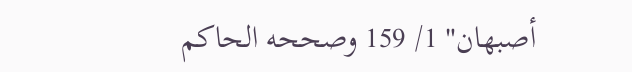أصبهان" 1/ 159 وصححه الحاكم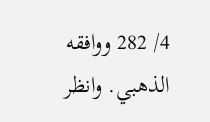4/ 282 ووافقه الذهبي. وانظر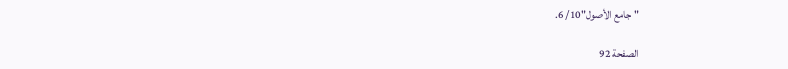"جامع الأصول"10/ 6.

الصفحة 92